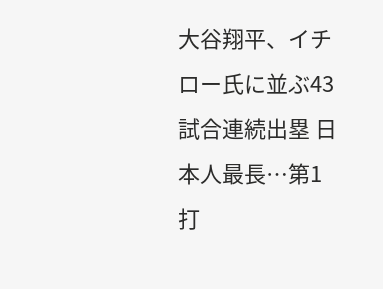大谷翔平、イチロー氏に並ぶ43試合連続出塁 日本人最長…第1打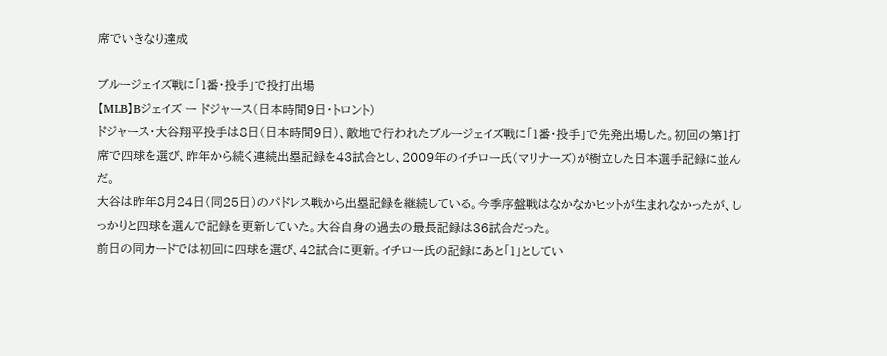席でいきなり達成

ブルージェイズ戦に「1番・投手」で投打出場
【MLB】Bジェイズ ー ドジャース(日本時間9日・トロント)
ドジャース・大谷翔平投手は8日(日本時間9日)、敵地で行われたブルージェイズ戦に「1番・投手」で先発出場した。初回の第1打席で四球を選び、昨年から続く連続出塁記録を43試合とし、2009年のイチロー氏(マリナーズ)が樹立した日本選手記録に並んだ。
大谷は昨年8月24日(同25日)のパドレス戦から出塁記録を継続している。今季序盤戦はなかなかヒットが生まれなかったが、しっかりと四球を選んで記録を更新していた。大谷自身の過去の最長記録は36試合だった。
前日の同カードでは初回に四球を選び、42試合に更新。イチロー氏の記録にあと「1」としてい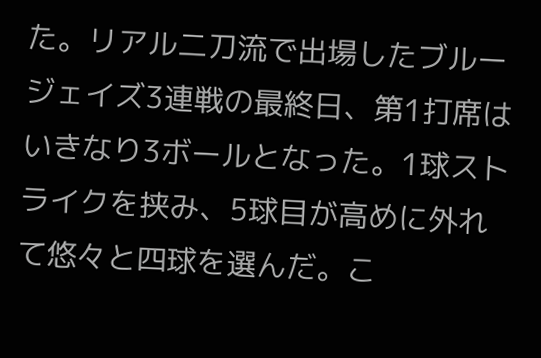た。リアル二刀流で出場したブルージェイズ3連戦の最終日、第1打席はいきなり3ボールとなった。1球ストライクを挟み、5球目が高めに外れて悠々と四球を選んだ。こ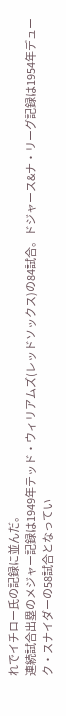れでイチロー氏の記録に並んだ。
連続試合出塁のメジャー記録は1949年テッド・ウィリアムズ(レッドソックス)の84試合。ドジャース&ナ・リーグ記録は1954年デューク・スナイダーの58試合となってい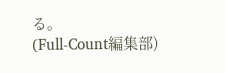る。
(Full-Count編集部)